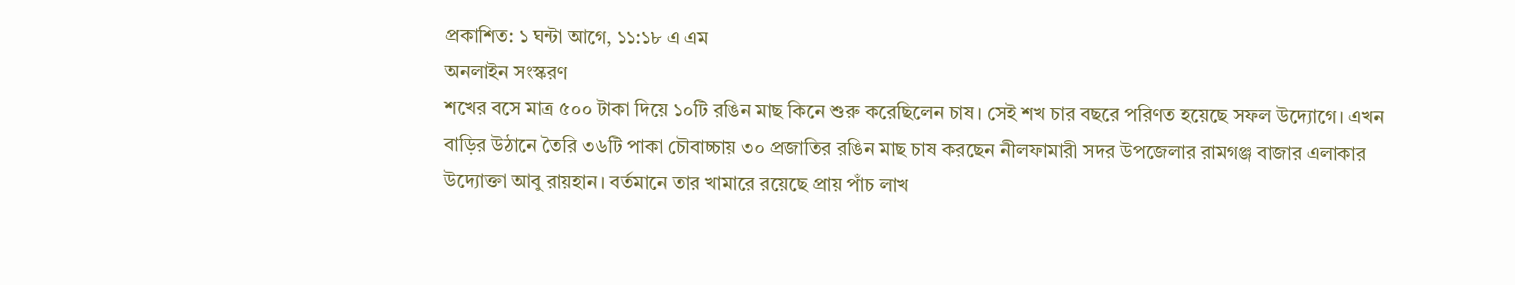প্রকাশিত: ১ ঘন্টা আগে, ১১:১৮ এ এম
অনলাইন সংস্করণ
শখের বসে মাত্র ৫০০ টাকা দিয়ে ১০টি রঙিন মাছ কিনে শুরু করেছিলেন চাষ। সেই শখ চার বছরে পরিণত হয়েছে সফল উদ্যোগে। এখন বাড়ির উঠানে তৈরি ৩৬টি পাকা চৌবাচ্চায় ৩০ প্রজাতির রঙিন মাছ চাষ করছেন নীলফামারী সদর উপজেলার রামগঞ্জ বাজার এলাকার উদ্যোক্তা আবু রায়হান। বর্তমানে তার খামারে রয়েছে প্রায় পাঁচ লাখ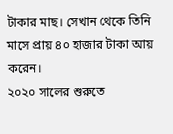টাকার মাছ। সেখান থেকে তিনি মাসে প্রায় ৪০ হাজার টাকা আয় করেন।
২০২০ সালের শুরুতে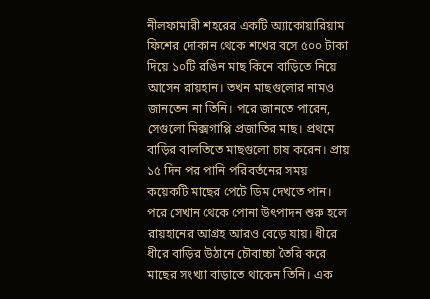নীলফামারী শহরের একটি অ্যাকোয়ারিয়াম ফিশের দোকান থেকে শখের বসে ৫০০ টাকা দিয়ে ১০টি রঙিন মাছ কিনে বাড়িতে নিয়ে আসেন রায়হান। তখন মাছগুলোর নামও জানতেন না তিনি। পরে জানতে পারেন, সেগুলো মিক্সগাপ্পি প্রজাতির মাছ। প্রথমে বাড়ির বালতিতে মাছগুলো চাষ করেন। প্রায় ১৫ দিন পর পানি পরিবর্তনের সময় কয়েকটি মাছের পেটে ডিম দেখতে পান। পরে সেখান থেকে পোনা উৎপাদন শুরু হলে রায়হানের আগ্রহ আরও বেড়ে যায়। ধীরে ধীরে বাড়ির উঠানে চৌবাচ্চা তৈরি করে মাছের সংখ্যা বাড়াতে থাকেন তিনি। এক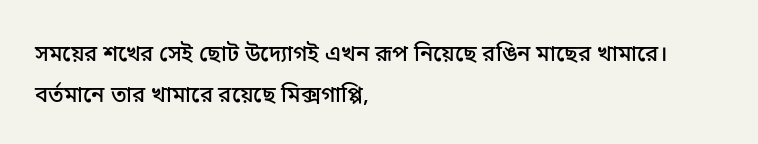সময়ের শখের সেই ছোট উদ্যোগই এখন রূপ নিয়েছে রঙিন মাছের খামারে। বর্তমানে তার খামারে রয়েছে মিক্সগাপ্পি,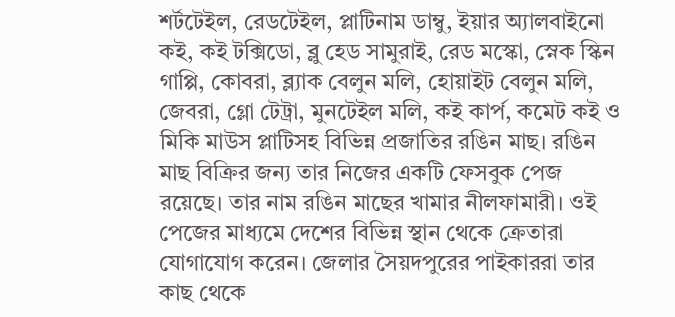শর্টটেইল, রেডটেইল, প্লাটিনাম ডাম্বু, ইয়ার অ্যালবাইনো কই, কই টক্সিডো, ব্লু হেড সামুরাই, রেড মস্কো, স্নেক স্কিন গাপ্পি, কোবরা, ব্ল্যাক বেলুন মলি, হোয়াইট বেলুন মলি, জেবরা, গ্লো টেট্রা, মুনটেইল মলি, কই কার্প, কমেট কই ও মিকি মাউস প্লাটিসহ বিভিন্ন প্রজাতির রঙিন মাছ। রঙিন মাছ বিক্রির জন্য তার নিজের একটি ফেসবুক পেজ রয়েছে। তার নাম রঙিন মাছের খামার নীলফামারী। ওই পেজের মাধ্যমে দেশের বিভিন্ন স্থান থেকে ক্রেতারা যোগাযোগ করেন। জেলার সৈয়দপুরের পাইকাররা তার কাছ থেকে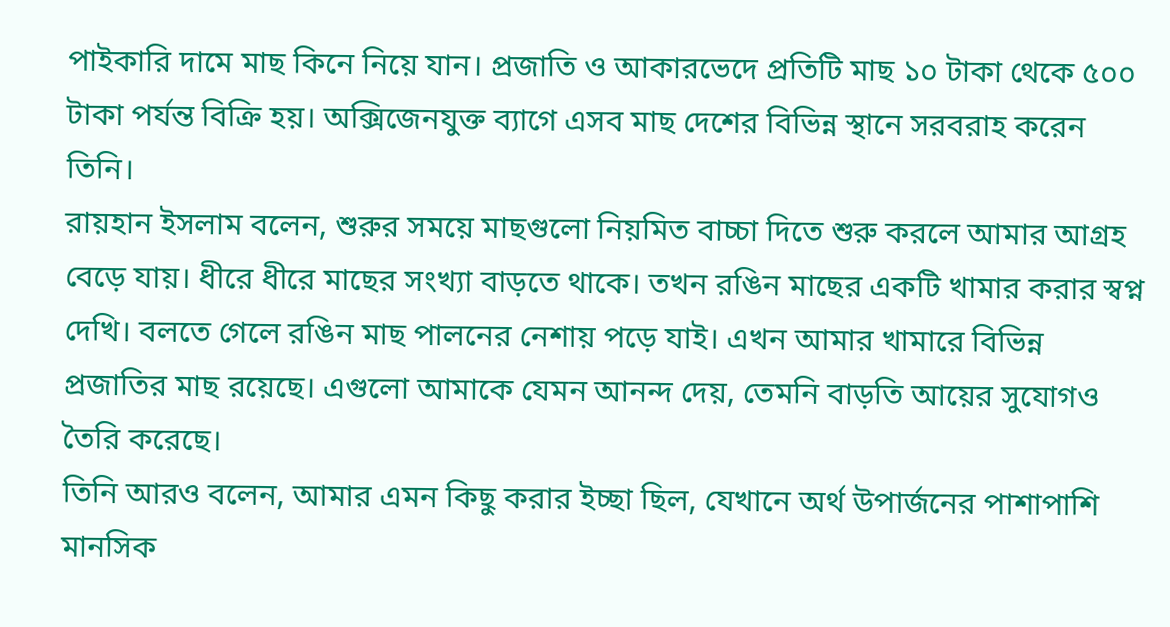পাইকারি দামে মাছ কিনে নিয়ে যান। প্রজাতি ও আকারভেদে প্রতিটি মাছ ১০ টাকা থেকে ৫০০ টাকা পর্যন্ত বিক্রি হয়। অক্সিজেনযুক্ত ব্যাগে এসব মাছ দেশের বিভিন্ন স্থানে সরবরাহ করেন তিনি।
রায়হান ইসলাম বলেন, শুরুর সময়ে মাছগুলো নিয়মিত বাচ্চা দিতে শুরু করলে আমার আগ্রহ বেড়ে যায়। ধীরে ধীরে মাছের সংখ্যা বাড়তে থাকে। তখন রঙিন মাছের একটি খামার করার স্বপ্ন দেখি। বলতে গেলে রঙিন মাছ পালনের নেশায় পড়ে যাই। এখন আমার খামারে বিভিন্ন প্রজাতির মাছ রয়েছে। এগুলো আমাকে যেমন আনন্দ দেয়, তেমনি বাড়তি আয়ের সুযোগও তৈরি করেছে।
তিনি আরও বলেন, আমার এমন কিছু করার ইচ্ছা ছিল, যেখানে অর্থ উপার্জনের পাশাপাশি মানসিক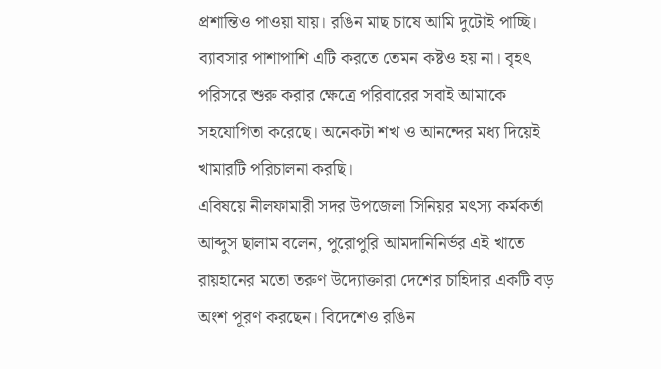প্রশান্তিও পাওয়া যায়। রঙিন মাছ চাষে আমি দুটোই পাচ্ছি। ব্যাবসার পাশাপাশি এটি করতে তেমন কষ্টও হয় না। বৃহৎ পরিসরে শুরু করার ক্ষেত্রে পরিবারের সবাই আমাকে সহযোগিতা করেছে। অনেকটা শখ ও আনন্দের মধ্য দিয়েই খামারটি পরিচালনা করছি।
এবিষয়ে নীলফামারী সদর উপজেলা সিনিয়র মৎস্য কর্মকর্তা আব্দুস ছালাম বলেন, পুরোপুরি আমদানিনির্ভর এই খাতে রায়হানের মতো তরুণ উদ্যোক্তারা দেশের চাহিদার একটি বড় অংশ পূরণ করছেন। বিদেশেও রঙিন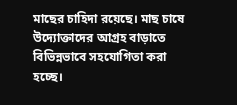মাছের চাহিদা রয়েছে। মাছ চাষে উদ্যোক্তাদের আগ্রহ বাড়াতে বিভিন্নভাবে সহযোগিতা করা হচ্ছে।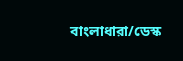বাংলাধারা/ডেস্ক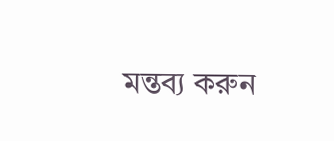মন্তব্য করুন